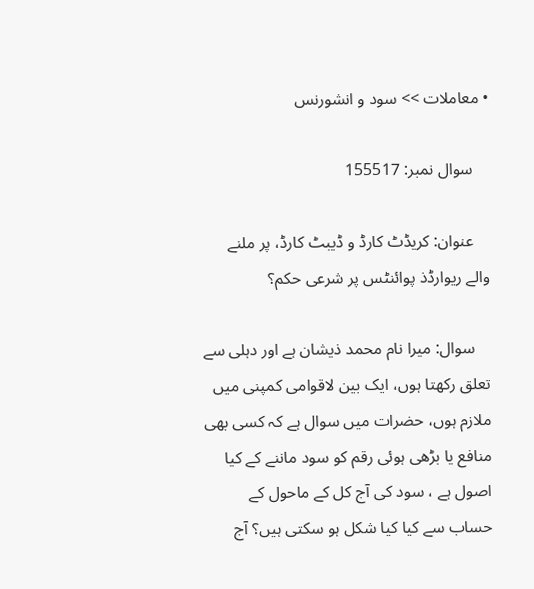• معاملات >> سود و انشورنس

    سوال نمبر: 155517

    عنوان: کریڈٹ کارڈ و ڈیبٹ کارڈ، پر ملنے والے ریوارڈذ پوائنٹس پر شرعی حکم؟

    سوال: میرا نام محمد ذیشان ہے اور دہلی سے تعلق رکھتا ہوں، ایک بین لاقوامی کمپنی میں ملازم ہوں، حضرات میں سوال ہے کہ کسی بھی منافع یا بڑھی ہوئی رقم کو سود ماننے کے کیا اصول ہے ، سود کی آج کل کے ماحول کے حساب سے کیا کیا شکل ہو سکتی ہیں؟ آج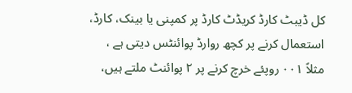کل ڈیبٹ کارڈ کریڈٹ کارڈ پر کمپنی یا بینک، کارڈ، استعمال کرنے پر کچھ روارڈ پوائنٹس دیتی ہے ، مثلاً ۰۰۱ روپئے خرچ کرنے پر ۲ پوائنٹ ملتے ہیں،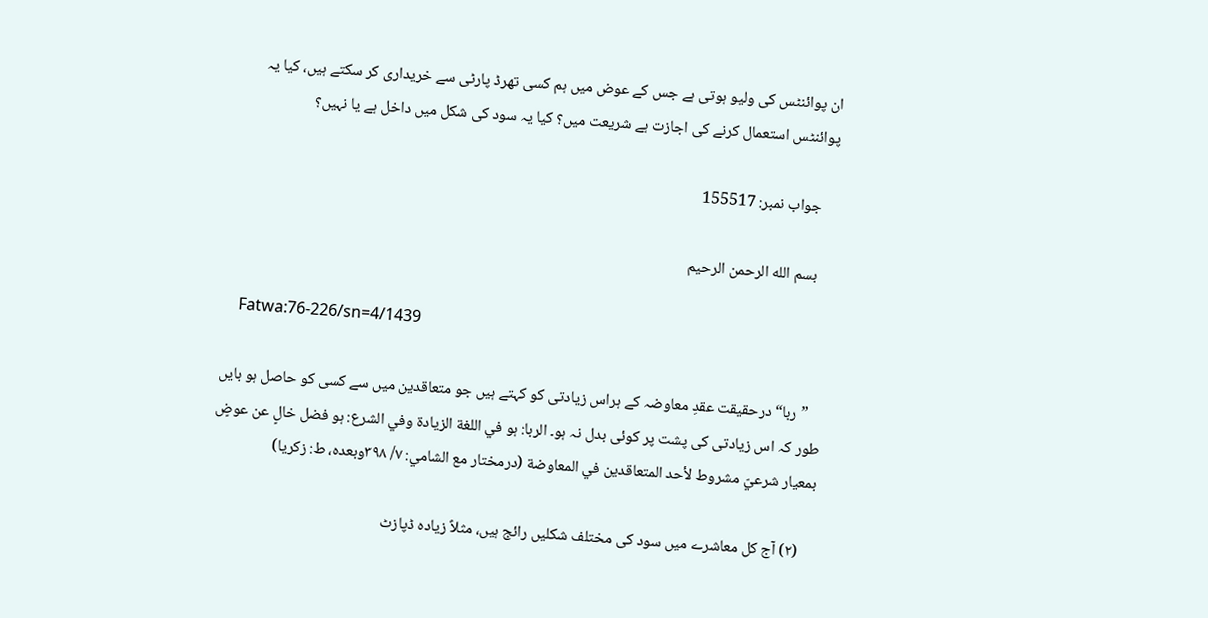ان پوائنٹس کی ولیو ہوتی ہے جس کے عوض میں ہم کسی تھرڈ پارٹی سے خریداری کر سکتے ہیں، کیا یہ پوائنٹس استعمال کرنے کی اجازت ہے شریعت میں؟ کیا یہ سود کی شکل میں داخل ہے یا نہیں؟

    جواب نمبر: 155517

    بسم الله الرحمن الرحيم

    Fatwa:76-226/sn=4/1439

    ”ربا“ درحقیقت عقدِ معاوضہ کے ہراس زیادتی کو کہتے ہیں جو متعاقدین میں سے کسی کو حاصل ہو بایں طور کہ اس زیادتی کی پشت پر کوئی بدل نہ ہو۔ الربا: ہو في اللغة الزیادة وفي الشرع: ہو فضل خالٍ عن عوضٍ بمعیار شرعيّ مشروط لأحد المتعاقدین في المعاوضة (درمختار مع الشامي: ۷/ ۳۹۸وبعدہ، ط: زکریا)

    (۲) آج کل معاشرے میں سود کی مختلف شکلیں رائج ہیں، مثلاً زیادہ ڈپازٹ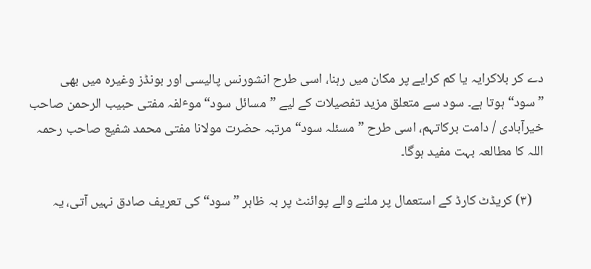دے کر بلاکرایہ یا کم کرایے پر مکان میں رہنا، اسی طرح انشورنس پالیسی اور بونڈز وغیرہ میں بھی ”سود“ ہوتا ہے۔ سود سے متعلق مزید تفصیلات کے لیے ”مسائل سود“ موٴلفہ مفتی حبیب الرحمن صاحب خیرآبادی / دامت برکاتہم، اسی طرح ”مسئلہ سود“ مرتبہ حضرت مولانا مفتی محمد شفیع صاحب رحمہ اللہ کا مطالعہ بہت مفید ہوگا۔

    (۳) کریڈٹ کارڈ کے استعمال پر ملنے والے پوائنٹ پر بہ ظاہر ”سود“ کی تعریف صادق نہیں آتی، یہ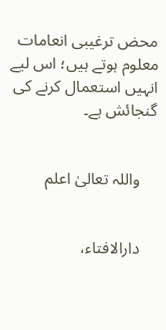محض ترغیبی انعامات معلوم ہوتے ہیں؛ اس لیے انہیں استعمال کرنے کی گنجائش ہے۔


    واللہ تعالیٰ اعلم


    دارالافتاء،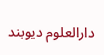دارالعلوم دیوبند